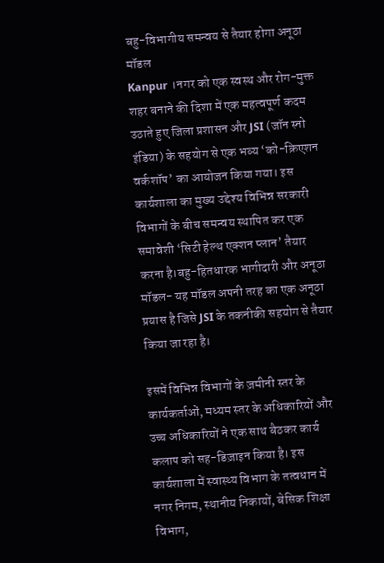बहु-विभागीय समन्वय से तैयार होगा अनूठा मॉडल
Kanpur ।नगर को एक स्वस्थ और रोग-मुक्त शहर बनाने की दिशा में एक महत्वपूर्ण कदम उठाते हुए जिला प्रशासन और JSI (जॉन स्नो इंडिया) के सहयोग से एक भव्य ‘को-क्रिएशन वर्कशॉप’ का आयोजन किया गया। इस कार्यशाला का मुख्य उद्देश्य विभिन्न सरकारी विभागों के बीच समन्वय स्थापित कर एक समावेशी ‘सिटी हेल्थ एक्शन प्लान’ तैयार करना है।बहु-हितधारक भागीदारी और अनूठा मॉडल- यह मॉडल अपनी तरह का एक अनूठा प्रयास है जिसे JSI के तकनीकी सहयोग से तैयार किया जा रहा है।

इसमें विभिन्न विभागों के ज़मीनी स्तर के कार्यकर्ताओं, मध्यम स्तर के अधिकारियों और उच्च अधिकारियों ने एक साथ बैठकर कार्य कलाप को सह-डिज़ाइन किया है। इस कार्यशाला में स्वास्थ्य विभाग के तत्वधान में नगर निगम, स्थानीय निकायों, बेसिक शिक्षा विभाग,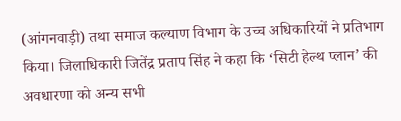(आंगनवाड़ी) तथा समाज कल्याण विभाग के उच्च अधिकारियों ने प्रतिभाग किया। जिलाधिकारी जितेंद्र प्रताप सिंह ने कहा कि ‘सिटी हेल्थ प्लान’ की अवधारणा को अन्य सभी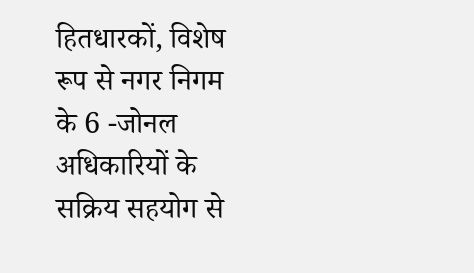हितधारकों, विशेष रूप से नगर निगम के 6 -जोनल अधिकारियों के सक्रिय सहयोग से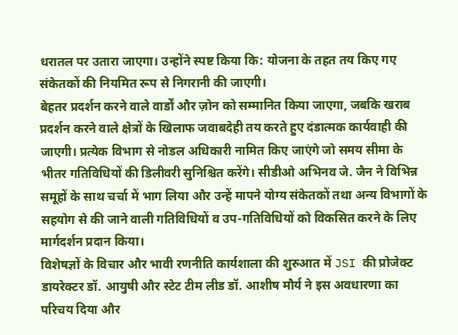धरातल पर उतारा जाएगा। उन्होंने स्पष्ट किया कि: योजना के तहत तय किए गए संकेतकों की नियमित रूप से निगरानी की जाएगी।
बेहतर प्रदर्शन करने वाले वार्डों और ज़ोन को सम्मानित किया जाएगा, जबकि खराब प्रदर्शन करने वाले क्षेत्रों के खिलाफ जवाबदेही तय करते हुए दंडात्मक कार्यवाही की जाएगी। प्रत्येक विभाग से नोडल अधिकारी नामित किए जाएंगे जो समय सीमा के भीतर गतिविधियों की डिलीवरी सुनिश्चित करेंगे। सीडीओ अभिनव जे. जैन ने विभिन्न समूहों के साथ चर्चा में भाग लिया और उन्हें मापने योग्य संकेतकों तथा अन्य विभागों के सहयोग से की जाने वाली गतिविधियों व उप-गतिविधियों को विकसित करने के लिए मार्गदर्शन प्रदान किया।
विशेषज्ञों के विचार और भावी रणनीति कार्यशाला की शुरुआत में JSI की प्रोजेक्ट डायरेक्टर डॉ. आयुषी और स्टेट टीम लीड डॉ. आशीष मौर्य ने इस अवधारणा का परिचय दिया और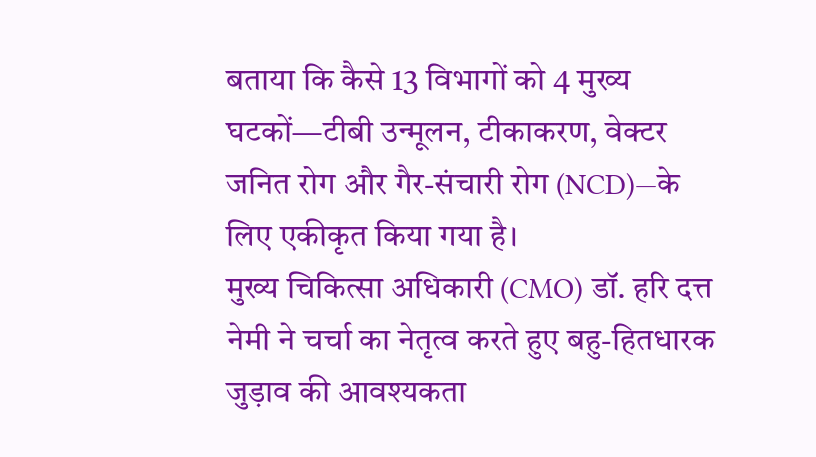बताया कि कैसे 13 विभागों को 4 मुख्य घटकों—टीबी उन्मूलन, टीकाकरण, वेक्टर जनित रोग और गैर-संचारी रोग (NCD)—के लिए एकीकृत किया गया है।
मुख्य चिकित्सा अधिकारी (CMO) डॉ. हरि दत्त नेमी ने चर्चा का नेतृत्व करते हुए बहु-हितधारक जुड़ाव की आवश्यकता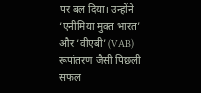पर बल दिया। उन्होंने ‘एनीमिया मुक्त भारत’ और ‘वीएबी’ (VAB) रूपांतरण जैसी पिछली सफल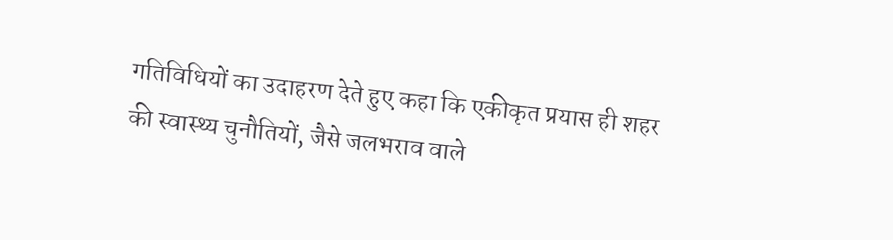गतिविधियों का उदाहरण देते हुए कहा कि एकीकृत प्रयास ही शहर की स्वास्थ्य चुनौतियों, जैसे जलभराव वाले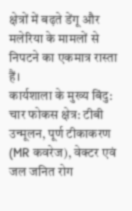क्षेत्रों में बढ़ते डेंगू और मलेरिया के मामलों से निपटने का एकमात्र रास्ता हैं।
कार्यशाला के मुख्य बिंदु:
चार फोकस क्षेत्र: टीबी उन्मूलन, पूर्ण टीकाकरण (MR कवरेज), वेक्टर एवं जल जनित रोग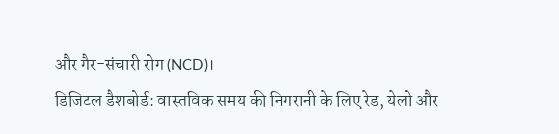और गैर-संचारी रोग (NCD)।
डिजिटल डैशबोर्ड: वास्तविक समय की निगरानी के लिए रेड, येलो और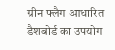ग्रीन फ्लैग आधारित डैशबोर्ड का उपयोग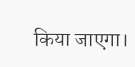किया जाएगा।